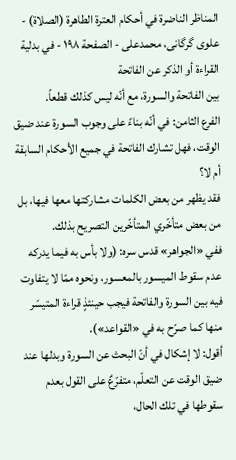المناظر الناضرة في أحکام العترة الطاهرة (الصلاة) - علوی گرگانی، محمدعلی - الصفحة ١٩٨ - في بدلية القراءة أو الذكر عن الفاتحة
بين الفاتحة والسورة، مع أنّه ليس كذلك قطعاً.
الفرع الثامن: في أنّه بناءً على وجوب السورة عند ضيق الوقت، فهل تشارك الفاتحة في جميع الأحكام السابقة أم لا؟
فقد يظهر من بعض الكلمات مشاركتها معها فيها، بل من بعض متأخّري المتأخّرين التصريح بذلك.
ففي «الجواهر» قدس سره: (ولا بأس به فيما يدركه عدم سقوط الميسور بالمعسور، ونحوه ممّا لا يتفاوت فيه بين السورة والفاتحة فيجب حينئذٍ قراءة المتيسّر منها كما صرّح به في «القواعد»).
أقول: لا إشكال في أنّ البحث عن السورة وبدلها عند ضيق الوقت عن التعلّم، متفرّعٌ على القول بعدم سقوطها في تلك الحال،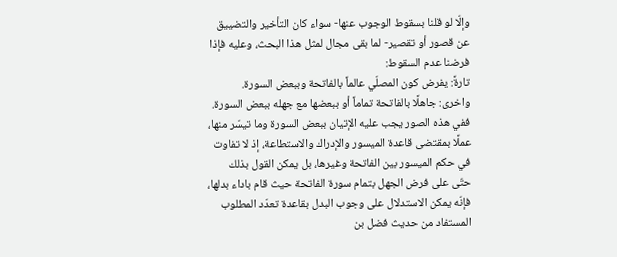وإلّا لو قلنا بسقوط الوجوب عنها- سواء كان التأخير والتضييق عن قصور أو تقصير- لما بقى مجال لمثل هذا البحث، وعليه فإذا فرضنا عدم السقوط:
تارةً: يفرض كون المصلّي عالماً بالفاتحة وببعض السورة.
واخرى: جاهلًا بالفاتحة تماماً أو ببعضها مع جهله ببعض السورة.
ففي هذه الصور يجب عليه الإتيان ببعض السورة وما تيسّر منها، عملًا بمقتضى قاعدة الميسور والإدراك والاستطاعة، إذ لا تفاوت في حكم الميسور بين الفاتحة وغيرها، بل يمكن القول بذلك حتّى على فرض الجهل بتمام سورة الفاتحة حيث قام باداء بدلها، فإنّه يمكن الاستدلال على وجوب البدل بقاعدة تعدّد المطلوب المستفاد من حديث فضل بن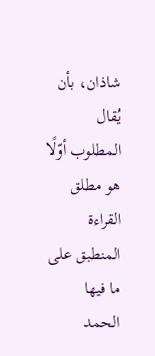شاذان، بأن يُقال المطلوب أوّلًا هو مطلق القراءة المنطبق على ما فيها الحمد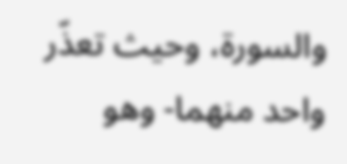والسورة، وحيث تعذّر واحد منهما- وهو